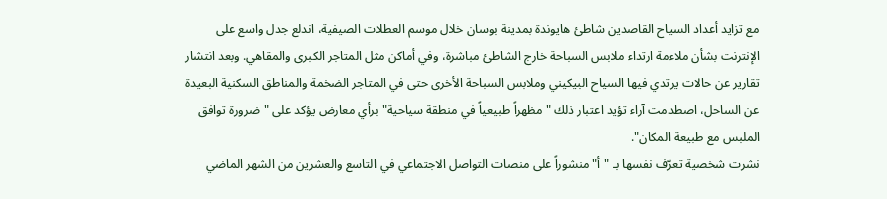مع تزايد أعداد السياح القاصدين شاطئ هايوندة بمدينة بوسان خلال موسم العطلات الصيفية، اندلع جدل واسع على الإنترنت بشأن ملاءمة ارتداء ملابس السباحة خارج الشاطئ مباشرة، وفي أماكن مثل المتاجر الكبرى والمقاهي. وبعد انتشار تقارير عن حالات يرتدي فيها السياح البيكيني وملابس السباحة الأخرى حتى في المتاجر الضخمة والمناطق السكنية البعيدة عن الساحل، اصطدمت آراء تؤيد اعتبار ذلك "مظهراً طبيعياً في منطقة سياحية" برأي معارض يؤكد على "ضرورة توافق الملبس مع طبيعة المكان".
نشرت شخصية تعرّف نفسها بـ "أ" منشوراً على منصات التواصل الاجتماعي في التاسع والعشرين من الشهر الماضي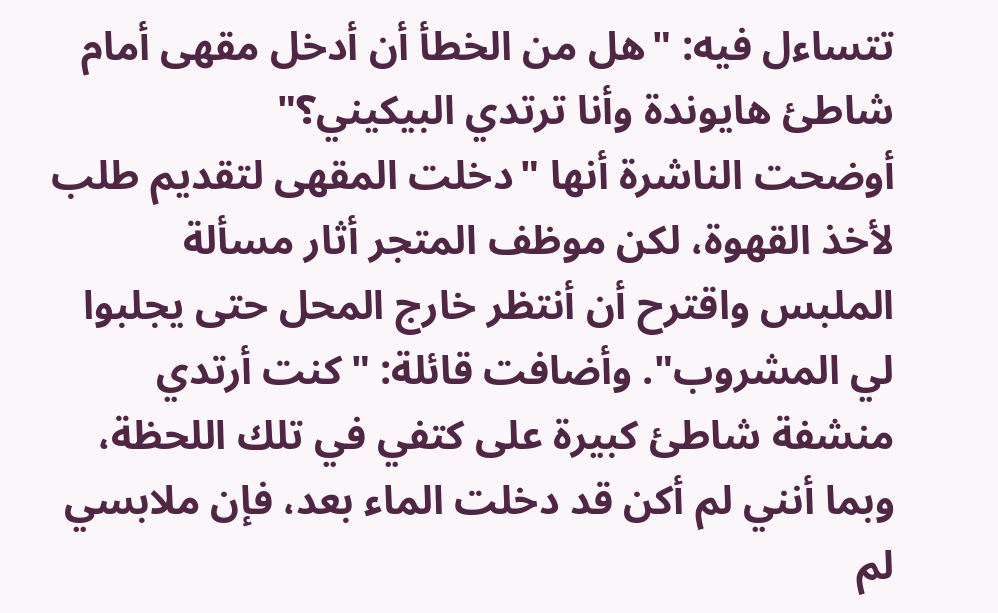تتساءل فيه: "هل من الخطأ أن أدخل مقهى أمام شاطئ هايوندة وأنا ترتدي البيكيني؟"
أوضحت الناشرة أنها "دخلت المقهى لتقديم طلب لأخذ القهوة، لكن موظف المتجر أثار مسألة الملبس واقترح أن أنتظر خارج المحل حتى يجلبوا لي المشروب". وأضافت قائلة: "كنت أرتدي منشفة شاطئ كبيرة على كتفي في تلك اللحظة، وبما أنني لم أكن قد دخلت الماء بعد، فإن ملابسي لم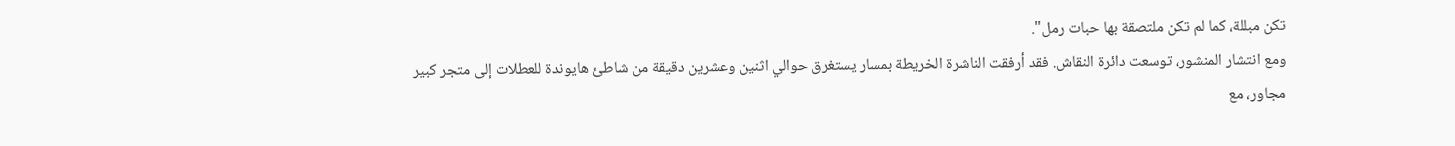تكن مبللة، كما لم تكن ملتصقة بها حبات رمل".
ومع انتشار المنشور، توسعت دائرة النقاش. فقد أرفقت الناشرة الخريطة بمسار يستغرق حوالي اثنين وعشرين دقيقة من شاطئ هايوندة للعطلات إلى متجر كبير مجاور، مع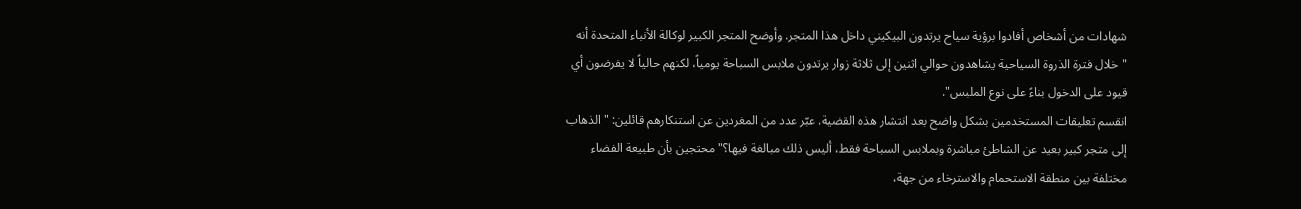شهادات من أشخاص أفادوا برؤية سياح يرتدون البيكيني داخل هذا المتجر. وأوضح المتجر الكبير لوكالة الأنباء المتحدة أنه "خلال فترة الذروة السياحية يشاهدون حوالي اثنين إلى ثلاثة زوار يرتدون ملابس السباحة يومياً، لكنهم حالياً لا يفرضون أي قيود على الدخول بناءً على نوع الملبس".
انقسم تعليقات المستخدمين بشكل واضح بعد انتشار هذه القضية. عبّر عدد من المغردين عن استنكارهم قائلين: "الذهاب إلى متجر كبير بعيد عن الشاطئ مباشرة وبملابس السباحة فقط، أليس ذلك مبالغة فيها؟" محتجين بأن طبيعة الفضاء مختلفة بين منطقة الاستحمام والاسترخاء من جهة،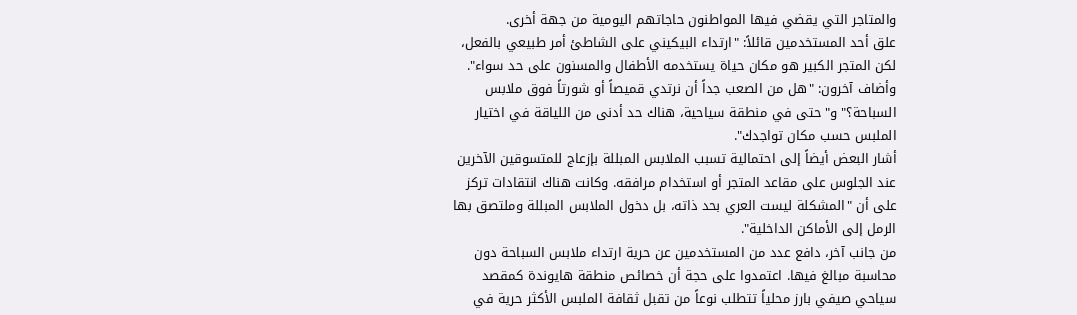والمتاجر التي يقضي فيها المواطنون حاجاتهم اليومية من جهة أخرى.
علق أحد المستخدمين قائلاً: "ارتداء البيكيني على الشاطئ أمر طبيعي بالفعل، لكن المتجر الكبير هو مكان حياة يستخدمه الأطفال والمسنون على حد سواء". وأضاف آخرون: "هل من الصعب جداً أن نرتدي قميصاً أو شورتاً فوق ملابس السباحة؟" و"حتى في منطقة سياحية، هناك حد أدنى من اللياقة في اختيار الملبس حسب مكان تواجدك".
أشار البعض أيضاً إلى احتمالية تسبب الملابس المبللة بإزعاج للمتسوقين الآخرين عند الجلوس على مقاعد المتجر أو استخدام مرافقه. وكانت هناك انتقادات تركز على أن "المشكلة ليست العري بحد ذاته، بل دخول الملابس المبللة وملتصق بها الرمل إلى الأماكن الداخلية".
من جانب آخر، دافع عدد من المستخدمين عن حرية ارتداء ملابس السباحة دون محاسبة مبالغ فيها. اعتمدوا على حجة أن خصائص منطقة هايوندة كمقصد سياحي صيفي بارز محلياً تتطلب نوعاً من تقبل ثقافة الملبس الأكثر حرية في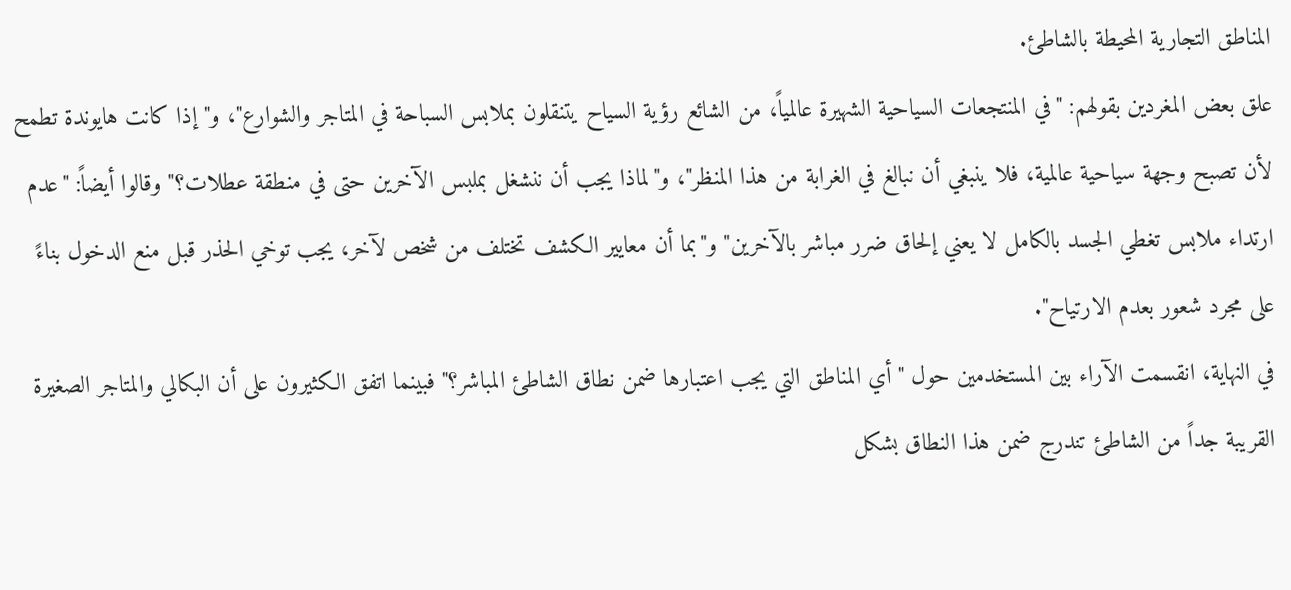المناطق التجارية المحيطة بالشاطئ.
علق بعض المغردين بقولهم: "في المنتجعات السياحية الشهيرة عالمياً، من الشائع رؤية السياح يتنقلون بملابس السباحة في المتاجر والشوارع"، و"إذا كانت هايوندة تطمح لأن تصبح وجهة سياحية عالمية، فلا ينبغي أن نبالغ في الغرابة من هذا المنظر"، و"لماذا يجب أن ننشغل بملبس الآخرين حتى في منطقة عطلات؟" وقالوا أيضاً: "عدم ارتداء ملابس تغطي الجسد بالكامل لا يعني إلحاق ضرر مباشر بالآخرين" و"بما أن معايير الكشف تختلف من شخص لآخر، يجب توخي الحذر قبل منع الدخول بناءً على مجرد شعور بعدم الارتياح".
في النهاية، انقسمت الآراء بين المستخدمين حول "أي المناطق التي يجب اعتبارها ضمن نطاق الشاطئ المباشر؟" فبينما اتفق الكثيرون على أن البكالي والمتاجر الصغيرة القريبة جداً من الشاطئ تندرج ضمن هذا النطاق بشكل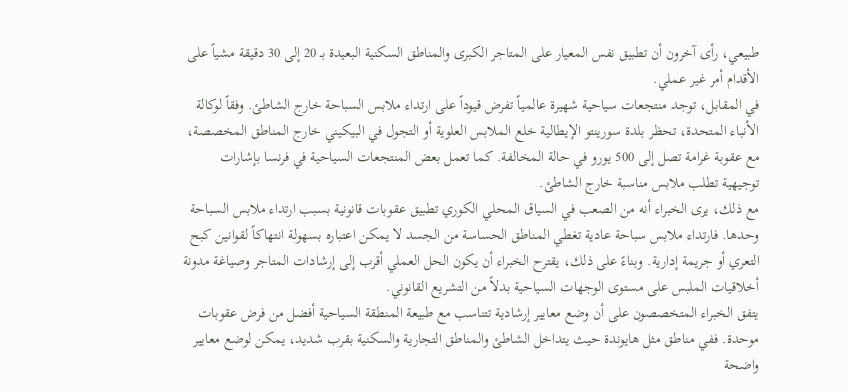طبيعي، رأى آخرون أن تطبيق نفس المعيار على المتاجر الكبرى والمناطق السكنية البعيدة بـ 20 إلى 30 دقيقة مشياً على الأقدام أمر غير عملي.
في المقابل، توجد منتجعات سياحية شهيرة عالمياً تفرض قيوداً على ارتداء ملابس السباحة خارج الشاطئ. وفقاً لوكالة الأنباء المتحدة، تحظر بلدة سورينتو الإيطالية خلع الملابس العلوية أو التجول في البيكيني خارج المناطق المخصصة، مع عقوبة غرامة تصل إلى 500 يورو في حالة المخالفة. كما تعمل بعض المنتجعات السياحية في فرنسا بإشارات توجيهية تطلب ملابس مناسبة خارج الشاطئ.
مع ذلك، يرى الخبراء أنه من الصعب في السياق المحلي الكوري تطبيق عقوبات قانونية بسبب ارتداء ملابس السباحة وحدها. فارتداء ملابس سباحة عادية تغطي المناطق الحساسة من الجسد لا يمكن اعتباره بسهولة انتهاكاً لقوانين كبح التعري أو جريمة إدارية. وبناءً على ذلك، يقترح الخبراء أن يكون الحل العملي أقرب إلى إرشادات المتاجر وصياغة مدونة أخلاقيات الملبس على مستوى الوجهات السياحية بدلاً من التشريع القانوني.
يتفق الخبراء المتخصصون على أن وضع معايير إرشادية تتناسب مع طبيعة المنطقة السياحية أفضل من فرض عقوبات موحدة. ففي مناطق مثل هايوندة حيث يتداخل الشاطئ والمناطق التجارية والسكنية بقرب شديد، يمكن لوضع معايير واضحة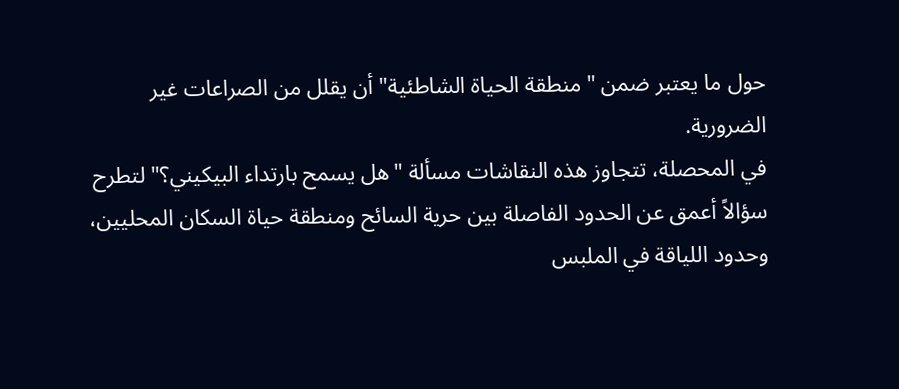حول ما يعتبر ضمن "منطقة الحياة الشاطئية" أن يقلل من الصراعات غير الضرورية.
في المحصلة، تتجاوز هذه النقاشات مسألة "هل يسمح بارتداء البيكيني؟" لتطرح سؤالاً أعمق عن الحدود الفاصلة بين حرية السائح ومنطقة حياة السكان المحليين، وحدود اللياقة في الملبس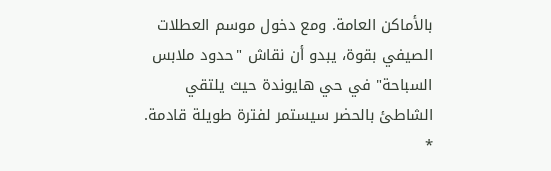بالأماكن العامة. ومع دخول موسم العطلات الصيفي بقوة، يبدو أن نقاش "حدود ملابس السباحة" في حي هايوندة حيث يلتقي الشاطئ بالحضر سيستمر لفترة طويلة قادمة.
*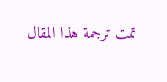تمت ترجمة هذا المقال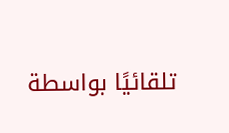تلقائيًا بواسطة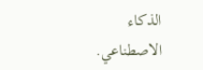الذكاء الاصطناعي.